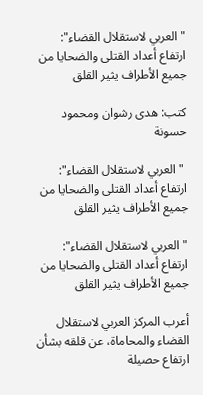"العربي لاستقلال القضاء": ارتفاع أعداد القتلى والضحايا من جميع الأطراف يثير القلق

كتب: هدى رشوان ومحمود حسونة

 "العربي لاستقلال القضاء": ارتفاع أعداد القتلى والضحايا من جميع الأطراف يثير القلق

"العربي لاستقلال القضاء": ارتفاع أعداد القتلى والضحايا من جميع الأطراف يثير القلق

أعرب المركز العربي لاستقلال القضاء والمحاماة، عن قلقه بشأن ارتفاع حصيلة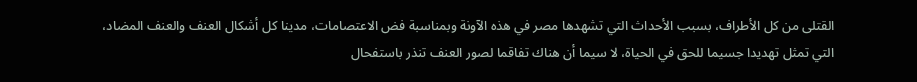القتلى من كل الأطراف، بسبب الأحداث التي تشهدها مصر في هذه الآونة وبمناسبة فض الاعتصامات، مدينا كل أشكال العنف والعنف المضاد، التي تمثل تهديدا جسيما للحق في الحياة، لا سيما أن هناك تفاقما لصور العنف تنذر باستفحال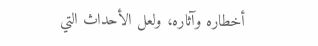أخطاره وآثاره، ولعل الأحداث التي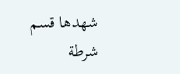شهدها قسم شرطة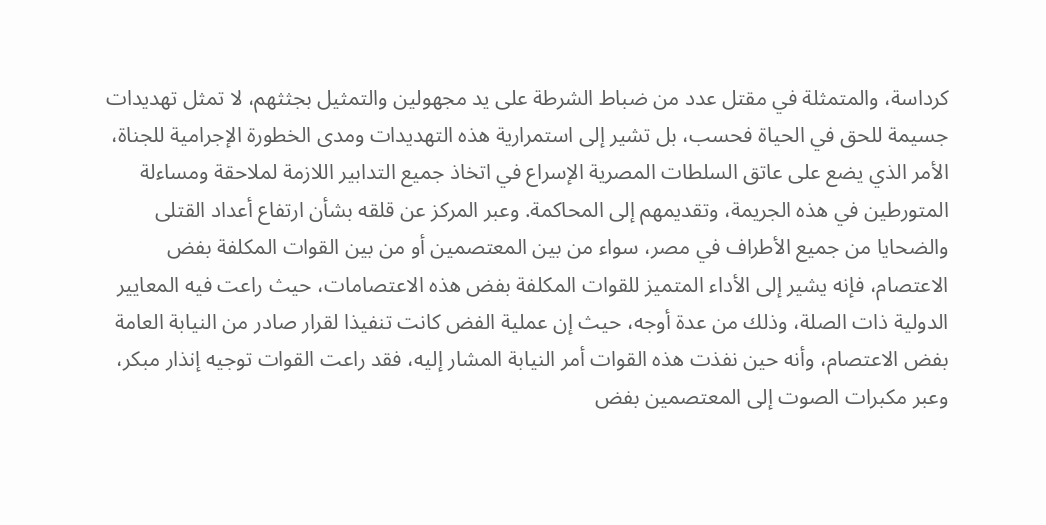كرداسة، والمتمثلة في مقتل عدد من ضباط الشرطة على يد مجهولين والتمثيل بجثثهم، لا تمثل تهديدات جسيمة للحق في الحياة فحسب، بل تشير إلى استمرارية هذه التهديدات ومدى الخطورة الإجرامية للجناة، الأمر الذي يضع على عاتق السلطات المصرية الإسراع في اتخاذ جميع التدابير اللازمة لملاحقة ومساءلة المتورطين في هذه الجريمة، وتقديمهم إلى المحاكمة. وعبر المركز عن قلقه بشأن ارتفاع أعداد القتلى والضحايا من جميع الأطراف في مصر، سواء من بين المعتصمين أو من بين القوات المكلفة بفض الاعتصام، فإنه يشير إلى الأداء المتميز للقوات المكلفة بفض هذه الاعتصامات، حيث راعت فيه المعايير الدولية ذات الصلة، وذلك من عدة أوجه، حيث إن عملية الفض كانت تنفيذا لقرار صادر من النيابة العامة بفض الاعتصام، وأنه حين نفذت هذه القوات أمر النيابة المشار إليه، فقد راعت القوات توجيه إنذار مبكر، وعبر مكبرات الصوت إلى المعتصمين بفض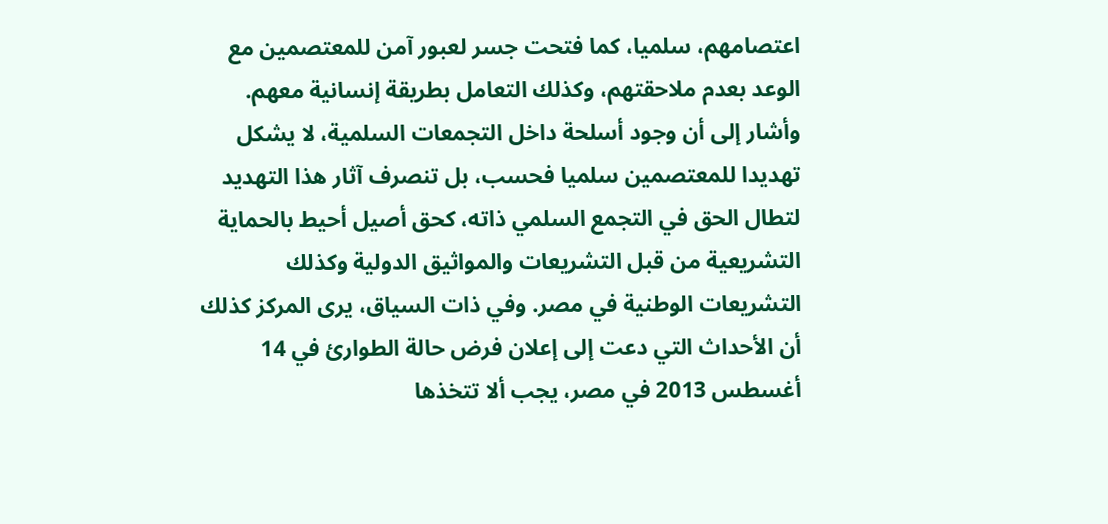اعتصامهم، سلميا، كما فتحت جسر لعبور آمن للمعتصمين مع الوعد بعدم ملاحقتهم، وكذلك التعامل بطريقة إنسانية معهم. وأشار إلى أن وجود أسلحة داخل التجمعات السلمية، لا يشكل تهديدا للمعتصمين سلميا فحسب، بل تنصرف آثار هذا التهديد لتطال الحق في التجمع السلمي ذاته، كحق أصيل أحيط بالحماية التشريعية من قبل التشريعات والمواثيق الدولية وكذلك التشريعات الوطنية في مصر. وفي ذات السياق، يرى المركز كذلك أن الأحداث التي دعت إلى إعلان فرض حالة الطوارئ في 14 أغسطس 2013 في مصر، يجب ألا تتخذها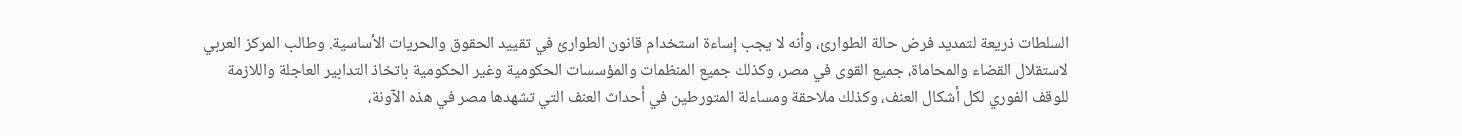السلطات ذريعة لتمديد فرض حالة الطوارئ، وأنه لا يجب إساءة استخدام قانون الطوارئ في تقييد الحقوق والحريات الأساسية. وطالب المركز العربي لاستقلال القضاء والمحاماة، جميع القوى في مصر، وكذلك جميع المنظمات والمؤسسات الحكومية وغير الحكومية باتخاذ التدابير العاجلة واللازمة للوقف الفوري لكل أشكال العنف، وكذلك ملاحقة ومساءلة المتورطين في أحداث العنف التي تشهدها مصر في هذه الآونة،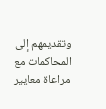وتقديمهم إلى المحاكمات مع مراعاة معايير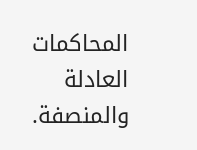المحاكمات العادلة والمنصفة.